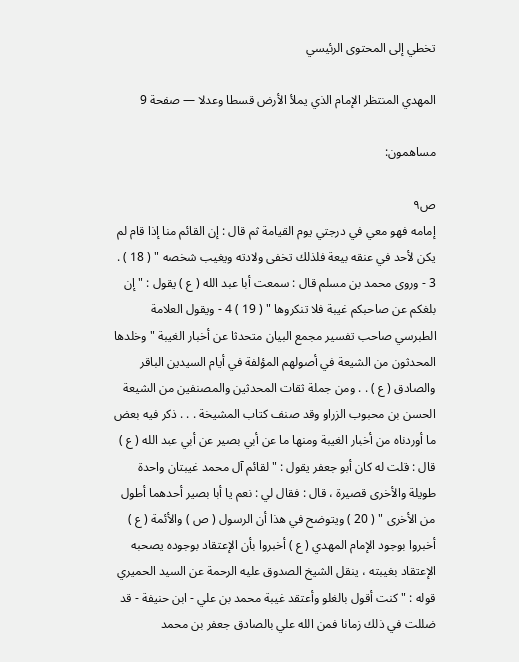تخطي إلى المحتوى الرئيسي

المهدي المنتظر الإمام الذي يملأ الأرض قسطا وعدلا — صفحة 9

مساهمون:

ص٩
إمامه فهو معي في درجتي يوم القيامة ثم قال : إن القائم منا إذا قام لم يكن لأحد في عنقه بيعة فلذلك تخفى ولادته ويغيب شخصه " ( 18 ) . 3 - وروى محمد بن مسلم قال : سمعت أبا عبد الله ( ع ) يقول : " إن بلغكم عن صاحبكم غيبة فلا تنكروها " ( 19 ) 4 - ويقول العلامة الطبرسي صاحب تفسير مجمع البيان متحدثا عن أخبار الغيبة " وخلدها المحدثون من الشيعة في أصولهم المؤلفة في أيام السيدين الباقر والصادق ( ع ) . . ومن جملة ثقات المحدثين والمصنفين من الشيعة الحسن بن محبوب الزراو وقد صنف كتاب المشيخة . . . ذكر فيه بعض ما أوردناه من أخبار الغيبة ومنها ما عن أبي بصير عن أبي عبد الله ( ع ) قال : قلت له كان أبو جعفر يقول : " لقائم آل محمد غيبتان واحدة طويلة والأخرى قصيرة ، قال : فقال لي : نعم يا أبا بصير أحدهما أطول من الأخرى " ( 20 ) ويتوضح في هذا أن الرسول ( ص ) والأئمة ( ع ) أخبروا بوجود الإمام المهدي ( ع ) أخبروا بأن الإعتقاد بوجوده يصحبه الإعتقاد بغيبته ، ينقل الشيخ الصدوق عليه الرحمة عن السيد الحميري قوله : " كنت أقول بالغلو وأعتقد غيبة محمد بن علي - ابن حنيفة - قد ضللت في ذلك زمانا فمن الله علي بالصادق جعفر بن محمد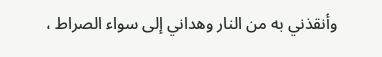وأنقذني به من النار وهداني إلى سواء الصراط ،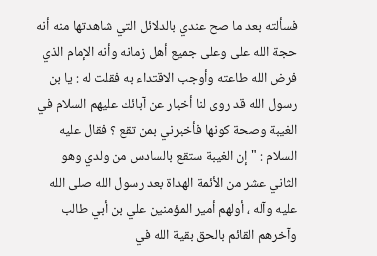فسألته بعد ما صح عندي بالدلائل التي شاهدتها منه أنه حجة الله على وعلى جميع أهل زمانه وأنه الإمام الذي فرض الله طاعته وأوجب الاقتداء به فقلت له : يا بن رسول الله قد روى لنا أخبار عن آبائك عليهم السلام في الغيبة وصحة كونها فأخبرني بمن تقع ؟ فقال عليه السلام : " إن الغيبة ستقع بالسادس من ولدي وهو الثاني عشر من الأئمة الهداة بعد رسول الله صلى الله عليه وآله ، أولهم أمير المؤمنين علي بن أبي طالب وآخرهم القائم بالحق بقية الله في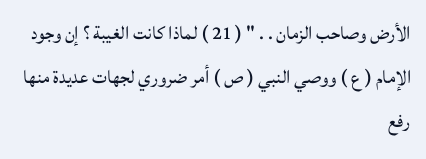الأرض وصاحب الزمان . . " ( 21 ) لماذا كانت الغيبة ؟ إن وجود الإمام ( ع ) ووصي النبي ( ص ) أمر ضروري لجهات عديدة منها رفع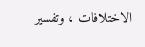الاختلافات ، وتفسير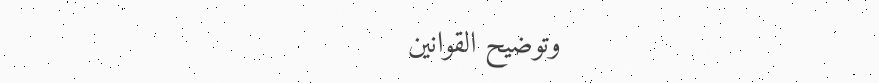وتوضيح القوانين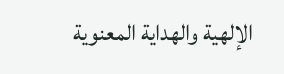الإلهية والهداية المعنوية